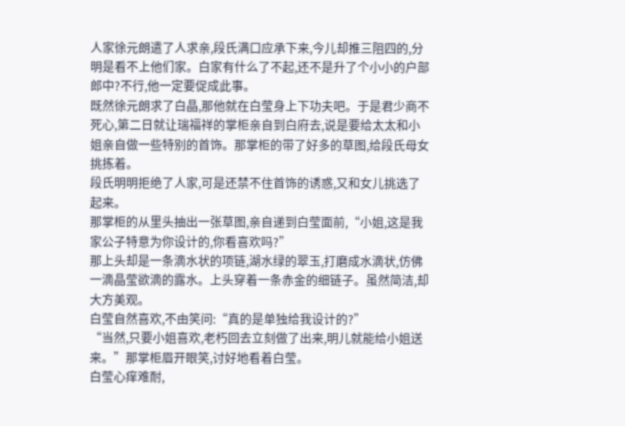人家徐元朗遣了人求亲,段氏满口应承下来,今儿却推三阻四的,分明是看不上他们家。白家有什么了不起,还不是升了个小小的户部郎中?不行,他一定要促成此事。
既然徐元朗求了白晶,那他就在白莹身上下功夫吧。于是君少商不死心,第二日就让瑞福祥的掌柜亲自到白府去,说是要给太太和小姐亲自做一些特别的首饰。那掌柜的带了好多的草图,给段氏母女挑拣着。
段氏明明拒绝了人家,可是还禁不住首饰的诱惑,又和女儿挑选了起来。
那掌柜的从里头抽出一张草图,亲自递到白莹面前,“小姐,这是我家公子特意为你设计的,你看喜欢吗?”
那上头却是一条滴水状的项链,湖水绿的翠玉,打磨成水滴状,仿佛一滴晶莹欲滴的露水。上头穿着一条赤金的细链子。虽然简洁,却大方美观。
白莹自然喜欢,不由笑问:“真的是单独给我设计的?”
“当然,只要小姐喜欢,老朽回去立刻做了出来,明儿就能给小姐送来。”那掌柜眉开眼笑,讨好地看着白莹。
白莹心痒难耐,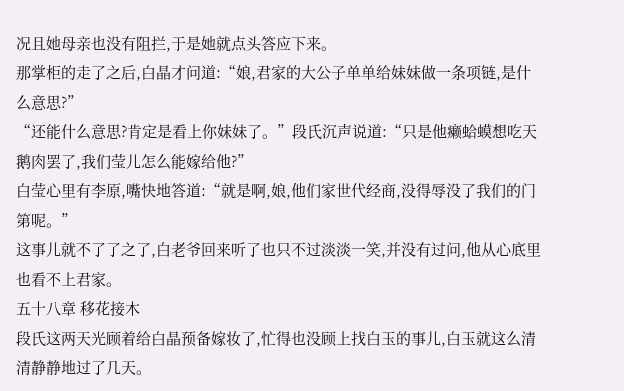况且她母亲也没有阻拦,于是她就点头答应下来。
那掌柜的走了之后,白晶才问道:“娘,君家的大公子单单给妹妹做一条项链,是什么意思?”
“还能什么意思?肯定是看上你妹妹了。”段氏沉声说道:“只是他癞蛤蟆想吃天鹅肉罢了,我们莹儿怎么能嫁给他?”
白莹心里有李原,嘴快地答道:“就是啊,娘,他们家世代经商,没得辱没了我们的门第呢。”
这事儿就不了了之了,白老爷回来听了也只不过淡淡一笑,并没有过问,他从心底里也看不上君家。
五十八章 移花接木
段氏这两天光顾着给白晶预备嫁妆了,忙得也没顾上找白玉的事儿,白玉就这么清清静静地过了几天。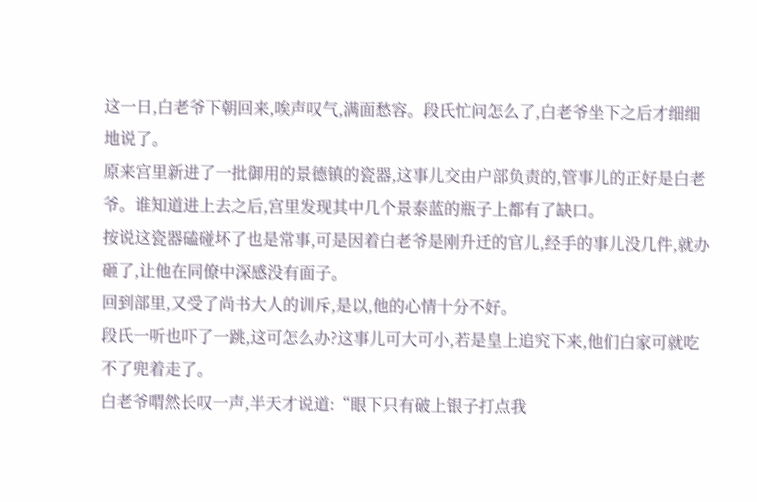这一日,白老爷下朝回来,唉声叹气,满面愁容。段氏忙问怎么了,白老爷坐下之后才细细地说了。
原来宫里新进了一批御用的景德镇的瓷器,这事儿交由户部负责的,管事儿的正好是白老爷。谁知道进上去之后,宫里发现其中几个景泰蓝的瓶子上都有了缺口。
按说这瓷器磕碰坏了也是常事,可是因着白老爷是刚升迁的官儿,经手的事儿没几件,就办砸了,让他在同僚中深感没有面子。
回到部里,又受了尚书大人的训斥,是以,他的心情十分不好。
段氏一听也吓了一跳,这可怎么办?这事儿可大可小,若是皇上追究下来,他们白家可就吃不了兜着走了。
白老爷喟然长叹一声,半天才说道:“眼下只有破上银子打点我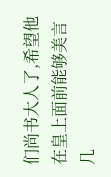们尚书大人了,希望他在皇上面前能够美言几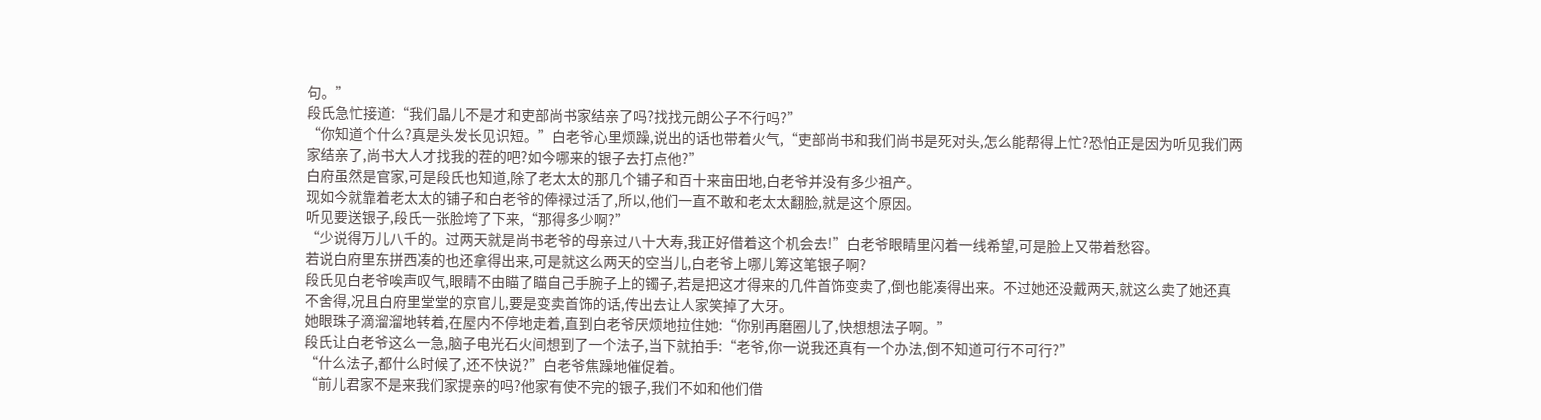句。”
段氏急忙接道:“我们晶儿不是才和吏部尚书家结亲了吗?找找元朗公子不行吗?”
“你知道个什么?真是头发长见识短。”白老爷心里烦躁,说出的话也带着火气,“吏部尚书和我们尚书是死对头,怎么能帮得上忙?恐怕正是因为听见我们两家结亲了,尚书大人才找我的茬的吧?如今哪来的银子去打点他?”
白府虽然是官家,可是段氏也知道,除了老太太的那几个铺子和百十来亩田地,白老爷并没有多少祖产。
现如今就靠着老太太的铺子和白老爷的俸禄过活了,所以,他们一直不敢和老太太翻脸,就是这个原因。
听见要送银子,段氏一张脸垮了下来,“那得多少啊?”
“少说得万儿八千的。过两天就是尚书老爷的母亲过八十大寿,我正好借着这个机会去!”白老爷眼睛里闪着一线希望,可是脸上又带着愁容。
若说白府里东拼西凑的也还拿得出来,可是就这么两天的空当儿,白老爷上哪儿筹这笔银子啊?
段氏见白老爷唉声叹气,眼睛不由瞄了瞄自己手腕子上的镯子,若是把这才得来的几件首饰变卖了,倒也能凑得出来。不过她还没戴两天,就这么卖了她还真不舍得,况且白府里堂堂的京官儿,要是变卖首饰的话,传出去让人家笑掉了大牙。
她眼珠子滴溜溜地转着,在屋内不停地走着,直到白老爷厌烦地拉住她:“你别再磨圈儿了,快想想法子啊。”
段氏让白老爷这么一急,脑子电光石火间想到了一个法子,当下就拍手:“老爷,你一说我还真有一个办法,倒不知道可行不可行?”
“什么法子,都什么时候了,还不快说?”白老爷焦躁地催促着。
“前儿君家不是来我们家提亲的吗?他家有使不完的银子,我们不如和他们借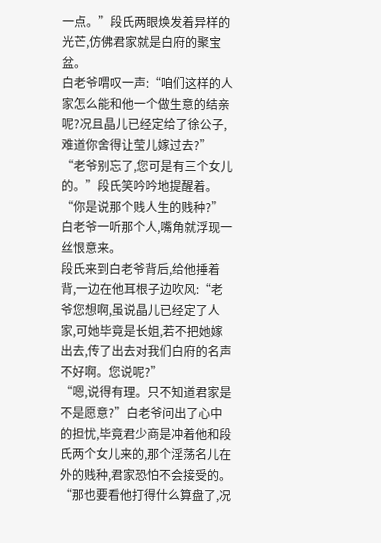一点。”段氏两眼焕发着异样的光芒,仿佛君家就是白府的聚宝盆。
白老爷喟叹一声:“咱们这样的人家怎么能和他一个做生意的结亲呢?况且晶儿已经定给了徐公子,难道你舍得让莹儿嫁过去?”
“老爷别忘了,您可是有三个女儿的。”段氏笑吟吟地提醒着。
“你是说那个贱人生的贱种?”白老爷一听那个人,嘴角就浮现一丝恨意来。
段氏来到白老爷背后,给他捶着背,一边在他耳根子边吹风:“老爷您想啊,虽说晶儿已经定了人家,可她毕竟是长姐,若不把她嫁出去,传了出去对我们白府的名声不好啊。您说呢?”
“嗯,说得有理。只不知道君家是不是愿意?”白老爷问出了心中的担忧,毕竟君少商是冲着他和段氏两个女儿来的,那个淫荡名儿在外的贱种,君家恐怕不会接受的。
“那也要看他打得什么算盘了,况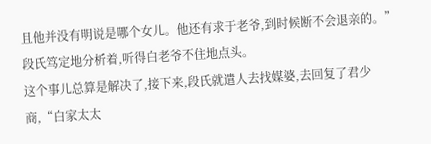且他并没有明说是哪个女儿。他还有求于老爷,到时候断不会退亲的。”段氏笃定地分析着,听得白老爷不住地点头。
这个事儿总算是解决了,接下来,段氏就遣人去找媒婆,去回复了君少商,“白家太太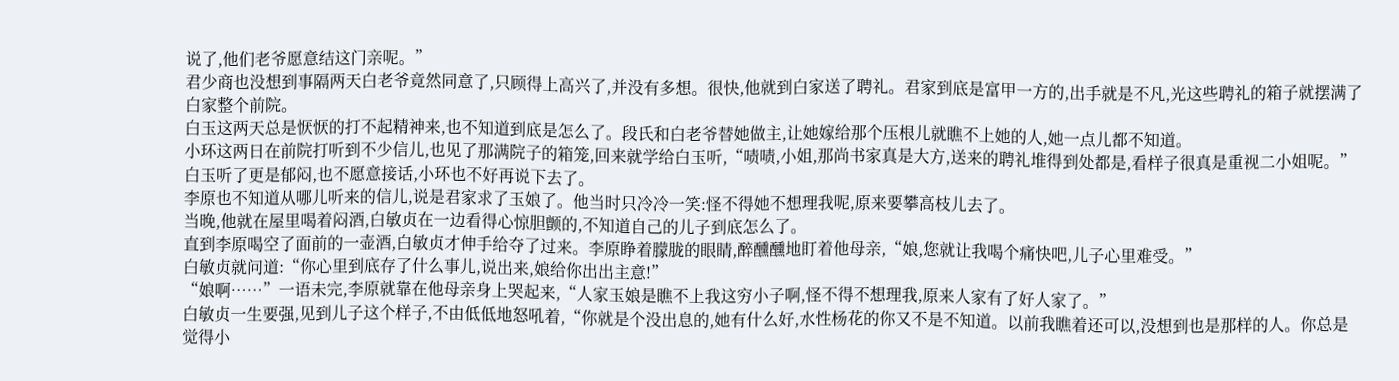说了,他们老爷愿意结这门亲呢。”
君少商也没想到事隔两天白老爷竟然同意了,只顾得上高兴了,并没有多想。很快,他就到白家送了聘礼。君家到底是富甲一方的,出手就是不凡,光这些聘礼的箱子就摆满了白家整个前院。
白玉这两天总是恹恹的打不起精神来,也不知道到底是怎么了。段氏和白老爷替她做主,让她嫁给那个压根儿就瞧不上她的人,她一点儿都不知道。
小环这两日在前院打听到不少信儿,也见了那满院子的箱笼,回来就学给白玉听,“啧啧,小姐,那尚书家真是大方,送来的聘礼堆得到处都是,看样子很真是重视二小姐呢。”
白玉听了更是郁闷,也不愿意接话,小环也不好再说下去了。
李原也不知道从哪儿听来的信儿,说是君家求了玉娘了。他当时只冷冷一笑:怪不得她不想理我呢,原来要攀高枝儿去了。
当晚,他就在屋里喝着闷酒,白敏贞在一边看得心惊胆颤的,不知道自己的儿子到底怎么了。
直到李原喝空了面前的一壶酒,白敏贞才伸手给夺了过来。李原睁着朦胧的眼睛,醉醺醺地盯着他母亲,“娘,您就让我喝个痛快吧,儿子心里难受。”
白敏贞就问道:“你心里到底存了什么事儿,说出来,娘给你出出主意!”
“娘啊……”一语未完,李原就靠在他母亲身上哭起来,“人家玉娘是瞧不上我这穷小子啊,怪不得不想理我,原来人家有了好人家了。”
白敏贞一生要强,见到儿子这个样子,不由低低地怒吼着,“你就是个没出息的,她有什么好,水性杨花的你又不是不知道。以前我瞧着还可以,没想到也是那样的人。你总是觉得小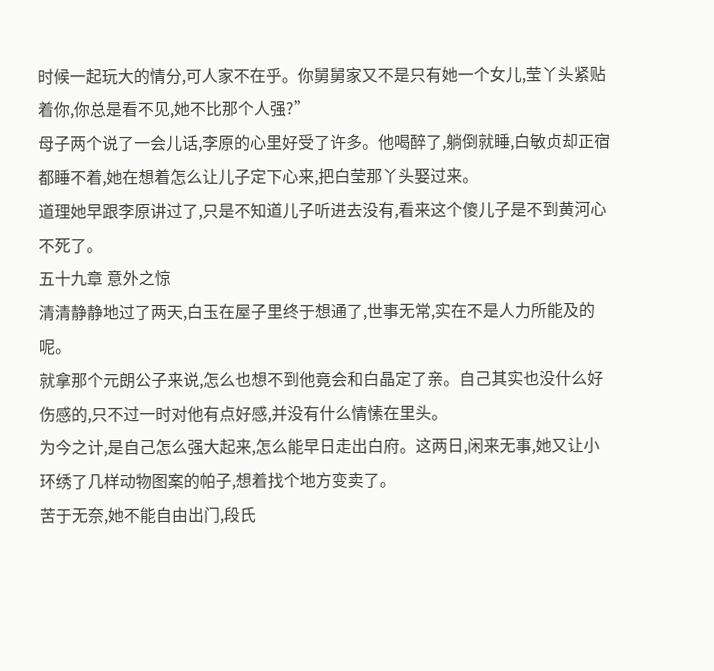时候一起玩大的情分,可人家不在乎。你舅舅家又不是只有她一个女儿,莹丫头紧贴着你,你总是看不见,她不比那个人强?”
母子两个说了一会儿话,李原的心里好受了许多。他喝醉了,躺倒就睡,白敏贞却正宿都睡不着,她在想着怎么让儿子定下心来,把白莹那丫头娶过来。
道理她早跟李原讲过了,只是不知道儿子听进去没有,看来这个傻儿子是不到黄河心不死了。
五十九章 意外之惊
清清静静地过了两天,白玉在屋子里终于想通了,世事无常,实在不是人力所能及的呢。
就拿那个元朗公子来说,怎么也想不到他竟会和白晶定了亲。自己其实也没什么好伤感的,只不过一时对他有点好感,并没有什么情愫在里头。
为今之计,是自己怎么强大起来,怎么能早日走出白府。这两日,闲来无事,她又让小环绣了几样动物图案的帕子,想着找个地方变卖了。
苦于无奈,她不能自由出门,段氏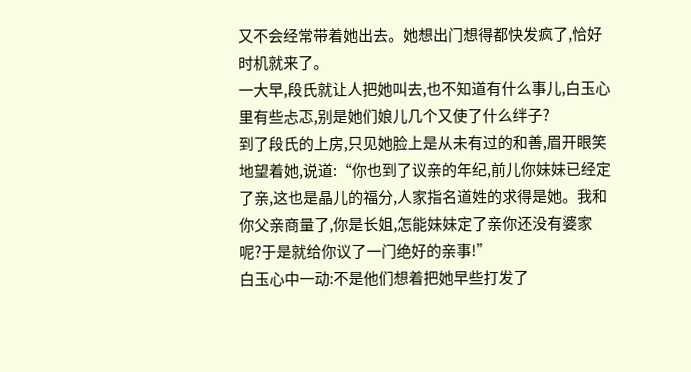又不会经常带着她出去。她想出门想得都快发疯了,恰好时机就来了。
一大早,段氏就让人把她叫去,也不知道有什么事儿,白玉心里有些忐忑,别是她们娘儿几个又使了什么绊子?
到了段氏的上房,只见她脸上是从未有过的和善,眉开眼笑地望着她,说道:“你也到了议亲的年纪,前儿你妹妹已经定了亲,这也是晶儿的福分,人家指名道姓的求得是她。我和你父亲商量了,你是长姐,怎能妹妹定了亲你还没有婆家呢?于是就给你议了一门绝好的亲事!”
白玉心中一动:不是他们想着把她早些打发了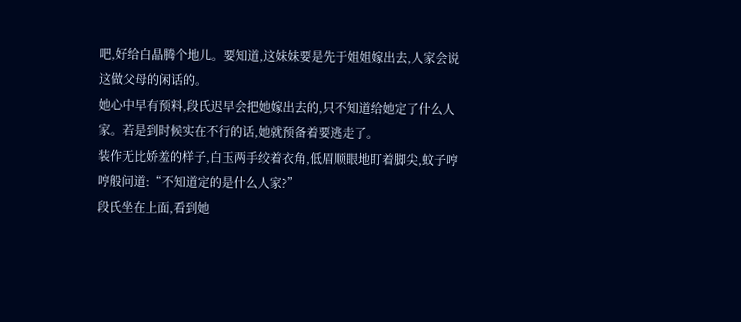吧,好给白晶腾个地儿。要知道,这妹妹要是先于姐姐嫁出去,人家会说这做父母的闲话的。
她心中早有预料,段氏迟早会把她嫁出去的,只不知道给她定了什么人家。若是到时候实在不行的话,她就预备着要逃走了。
装作无比娇羞的样子,白玉两手绞着衣角,低眉顺眼地盯着脚尖,蚊子哼哼般问道:“不知道定的是什么人家?”
段氏坐在上面,看到她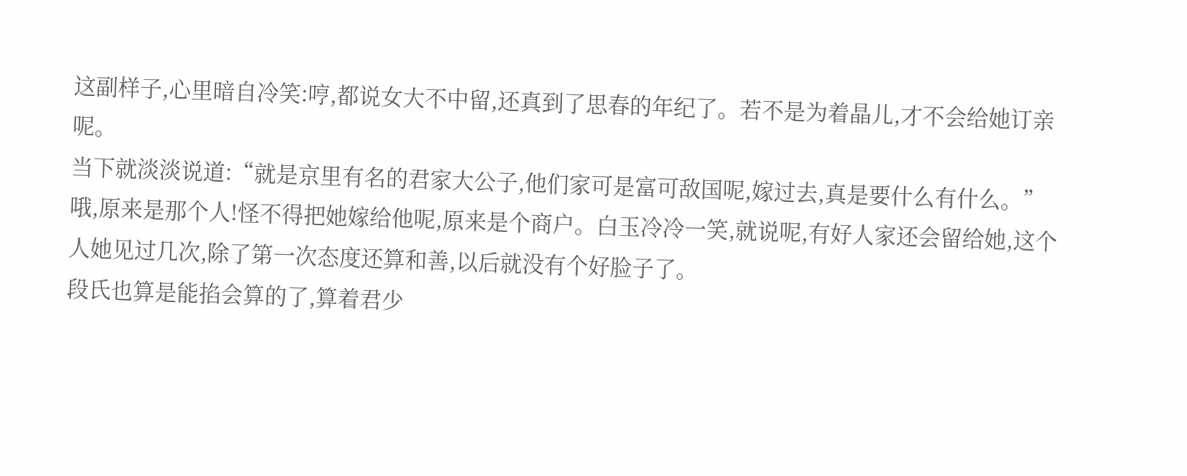这副样子,心里暗自冷笑:哼,都说女大不中留,还真到了思春的年纪了。若不是为着晶儿,才不会给她订亲呢。
当下就淡淡说道:“就是京里有名的君家大公子,他们家可是富可敌国呢,嫁过去,真是要什么有什么。”
哦,原来是那个人!怪不得把她嫁给他呢,原来是个商户。白玉冷冷一笑,就说呢,有好人家还会留给她,这个人她见过几次,除了第一次态度还算和善,以后就没有个好脸子了。
段氏也算是能掐会算的了,算着君少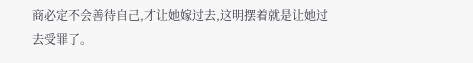商必定不会善待自己,才让她嫁过去,这明摆着就是让她过去受罪了。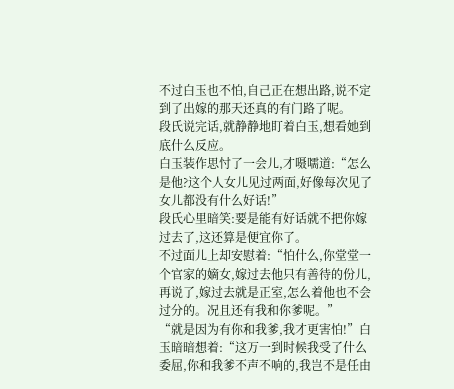不过白玉也不怕,自己正在想出路,说不定到了出嫁的那天还真的有门路了呢。
段氏说完话,就静静地盯着白玉,想看她到底什么反应。
白玉装作思忖了一会儿,才嗫嚅道:“怎么是他?这个人女儿见过两面,好像每次见了女儿都没有什么好话!”
段氏心里暗笑:要是能有好话就不把你嫁过去了,这还算是便宜你了。
不过面儿上却安慰着:“怕什么,你堂堂一个官家的嫡女,嫁过去他只有善待的份儿,再说了,嫁过去就是正室,怎么着他也不会过分的。况且还有我和你爹呢。”
“就是因为有你和我爹,我才更害怕!”白玉暗暗想着:“这万一到时候我受了什么委屈,你和我爹不声不响的,我岂不是任由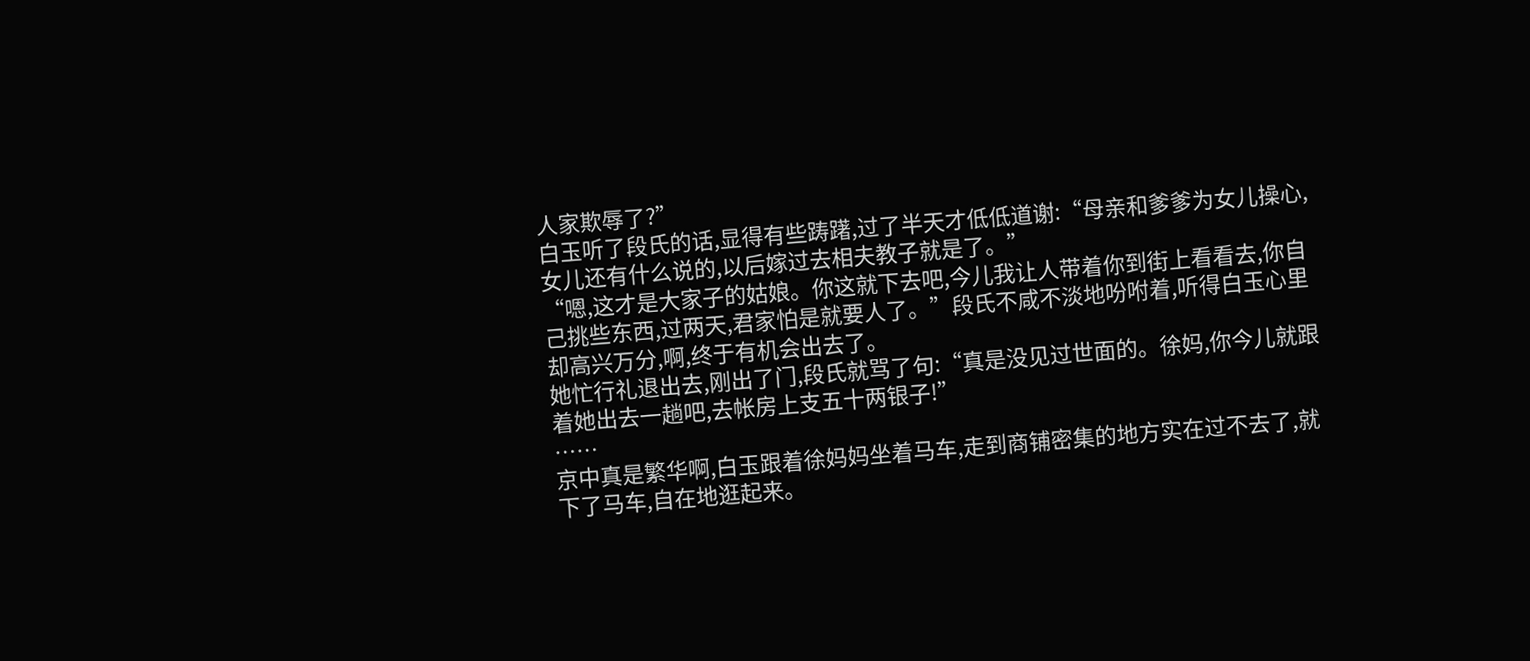人家欺辱了?”
白玉听了段氏的话,显得有些踌躇,过了半天才低低道谢:“母亲和爹爹为女儿操心,女儿还有什么说的,以后嫁过去相夫教子就是了。”
“嗯,这才是大家子的姑娘。你这就下去吧,今儿我让人带着你到街上看看去,你自己挑些东西,过两天,君家怕是就要人了。”段氏不咸不淡地吩咐着,听得白玉心里却高兴万分,啊,终于有机会出去了。
她忙行礼退出去,刚出了门,段氏就骂了句:“真是没见过世面的。徐妈,你今儿就跟着她出去一趟吧,去帐房上支五十两银子!”
……
京中真是繁华啊,白玉跟着徐妈妈坐着马车,走到商铺密集的地方实在过不去了,就下了马车,自在地逛起来。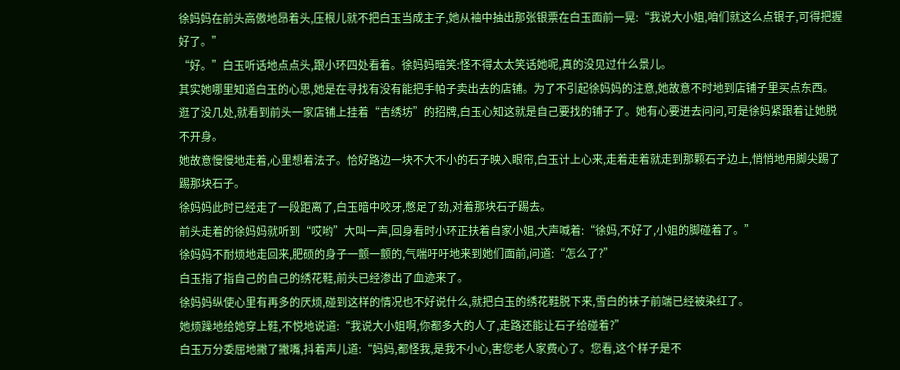徐妈妈在前头高傲地昂着头,压根儿就不把白玉当成主子,她从袖中抽出那张银票在白玉面前一晃:“我说大小姐,咱们就这么点银子,可得把握好了。”
“好。”白玉听话地点点头,跟小环四处看着。徐妈妈暗笑:怪不得太太笑话她呢,真的没见过什么景儿。
其实她哪里知道白玉的心思,她是在寻找有没有能把手帕子卖出去的店铺。为了不引起徐妈妈的注意,她故意不时地到店铺子里买点东西。
逛了没几处,就看到前头一家店铺上挂着“吉绣坊”的招牌,白玉心知这就是自己要找的铺子了。她有心要进去问问,可是徐妈紧跟着让她脱不开身。
她故意慢慢地走着,心里想着法子。恰好路边一块不大不小的石子映入眼帘,白玉计上心来,走着走着就走到那颗石子边上,悄悄地用脚尖踢了踢那块石子。
徐妈妈此时已经走了一段距离了,白玉暗中咬牙,憋足了劲,对着那块石子踢去。
前头走着的徐妈妈就听到“哎哟”大叫一声,回身看时小环正扶着自家小姐,大声喊着:“徐妈,不好了,小姐的脚碰着了。”
徐妈妈不耐烦地走回来,肥硕的身子一颤一颤的,气喘吁吁地来到她们面前,问道:“怎么了?”
白玉指了指自己的自己的绣花鞋,前头已经渗出了血迹来了。
徐妈妈纵使心里有再多的厌烦,碰到这样的情况也不好说什么,就把白玉的绣花鞋脱下来,雪白的袜子前端已经被染红了。
她烦躁地给她穿上鞋,不悦地说道:“我说大小姐啊,你都多大的人了,走路还能让石子给碰着?”
白玉万分委屈地撇了撇嘴,抖着声儿道:“妈妈,都怪我,是我不小心,害您老人家费心了。您看,这个样子是不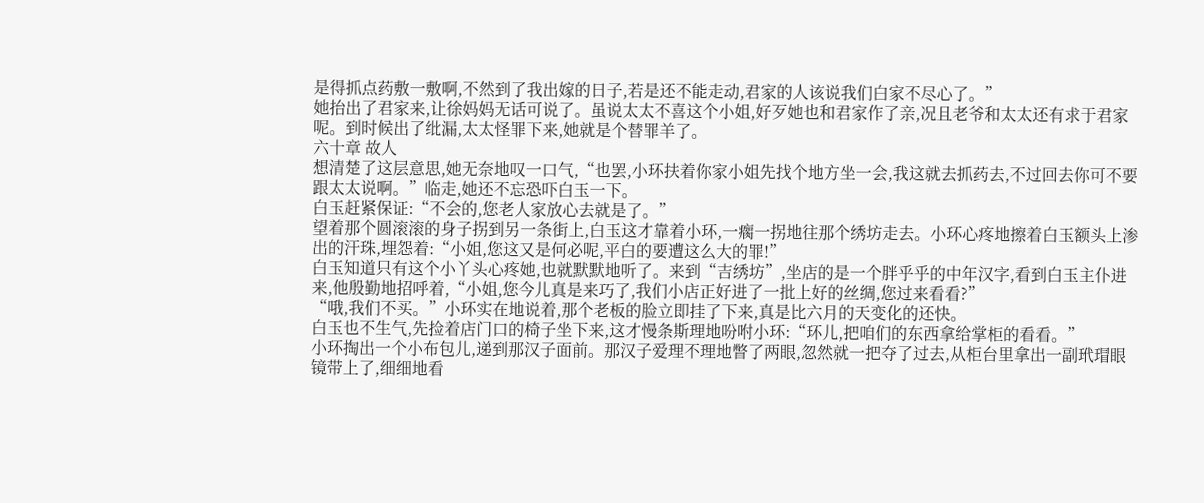是得抓点药敷一敷啊,不然到了我出嫁的日子,若是还不能走动,君家的人该说我们白家不尽心了。”
她抬出了君家来,让徐妈妈无话可说了。虽说太太不喜这个小姐,好歹她也和君家作了亲,况且老爷和太太还有求于君家呢。到时候出了纰漏,太太怪罪下来,她就是个替罪羊了。
六十章 故人
想清楚了这层意思,她无奈地叹一口气,“也罢,小环扶着你家小姐先找个地方坐一会,我这就去抓药去,不过回去你可不要跟太太说啊。”临走,她还不忘恐吓白玉一下。
白玉赶紧保证:“不会的,您老人家放心去就是了。”
望着那个圆滚滚的身子拐到另一条街上,白玉这才靠着小环,一瘸一拐地往那个绣坊走去。小环心疼地擦着白玉额头上渗出的汗珠,埋怨着:“小姐,您这又是何必呢,平白的要遭这么大的罪!”
白玉知道只有这个小丫头心疼她,也就默默地听了。来到“吉绣坊”,坐店的是一个胖乎乎的中年汉字,看到白玉主仆进来,他殷勤地招呼着,“小姐,您今儿真是来巧了,我们小店正好进了一批上好的丝绸,您过来看看?”
“哦,我们不买。”小环实在地说着,那个老板的脸立即挂了下来,真是比六月的天变化的还快。
白玉也不生气,先捡着店门口的椅子坐下来,这才慢条斯理地吩咐小环:“环儿,把咱们的东西拿给掌柜的看看。”
小环掏出一个小布包儿,递到那汉子面前。那汉子爱理不理地瞥了两眼,忽然就一把夺了过去,从柜台里拿出一副玳瑁眼镜带上了,细细地看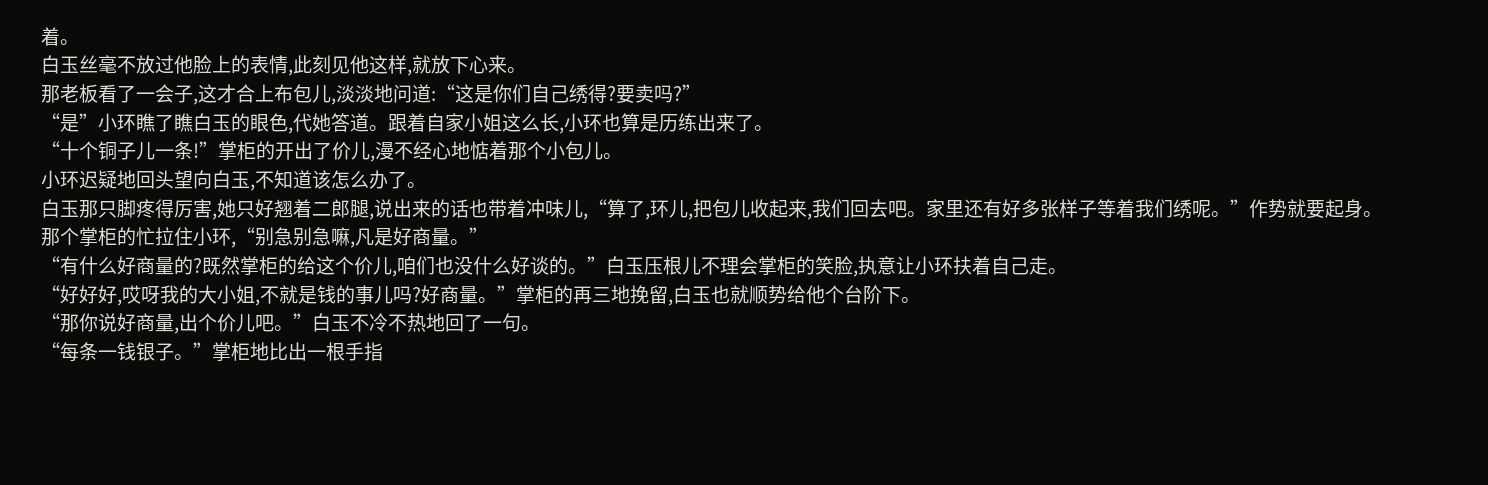着。
白玉丝毫不放过他脸上的表情,此刻见他这样,就放下心来。
那老板看了一会子,这才合上布包儿,淡淡地问道:“这是你们自己绣得?要卖吗?”
“是”小环瞧了瞧白玉的眼色,代她答道。跟着自家小姐这么长,小环也算是历练出来了。
“十个铜子儿一条!”掌柜的开出了价儿,漫不经心地惦着那个小包儿。
小环迟疑地回头望向白玉,不知道该怎么办了。
白玉那只脚疼得厉害,她只好翘着二郎腿,说出来的话也带着冲味儿,“算了,环儿,把包儿收起来,我们回去吧。家里还有好多张样子等着我们绣呢。”作势就要起身。
那个掌柜的忙拉住小环,“别急别急嘛,凡是好商量。”
“有什么好商量的?既然掌柜的给这个价儿,咱们也没什么好谈的。”白玉压根儿不理会掌柜的笑脸,执意让小环扶着自己走。
“好好好,哎呀我的大小姐,不就是钱的事儿吗?好商量。”掌柜的再三地挽留,白玉也就顺势给他个台阶下。
“那你说好商量,出个价儿吧。”白玉不冷不热地回了一句。
“每条一钱银子。”掌柜地比出一根手指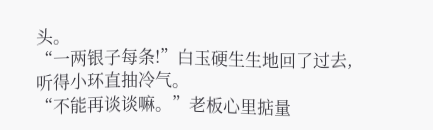头。
“一两银子每条!”白玉硬生生地回了过去,听得小环直抽冷气。
“不能再谈谈嘛。”老板心里掂量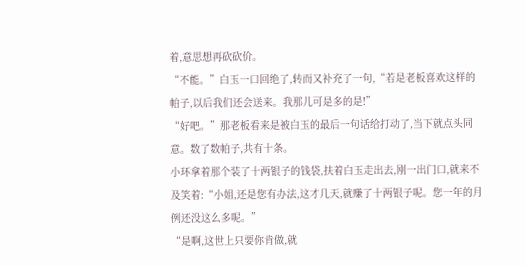着,意思想再砍砍价。
“不能。”白玉一口回绝了,转而又补充了一句,“若是老板喜欢这样的帕子,以后我们还会送来。我那儿可是多的是!”
“好吧。”那老板看来是被白玉的最后一句话给打动了,当下就点头同意。数了数帕子,共有十条。
小环拿着那个装了十两银子的钱袋,扶着白玉走出去,刚一出门口,就来不及笑着:“小姐,还是您有办法,这才几天,就赚了十两银子呢。您一年的月例还没这么多呢。”
“是啊,这世上只要你肯做,就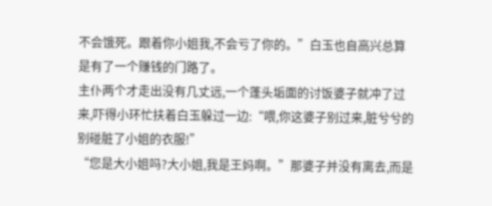不会饿死。跟着你小姐我,不会亏了你的。”白玉也自高兴总算是有了一个赚钱的门路了。
主仆两个才走出没有几丈远,一个蓬头垢面的讨饭婆子就冲了过来,吓得小环忙扶着白玉躲过一边:“喂,你这婆子别过来,脏兮兮的别碰脏了小姐的衣服!”
“您是大小姐吗?大小姐,我是王妈啊。”那婆子并没有离去,而是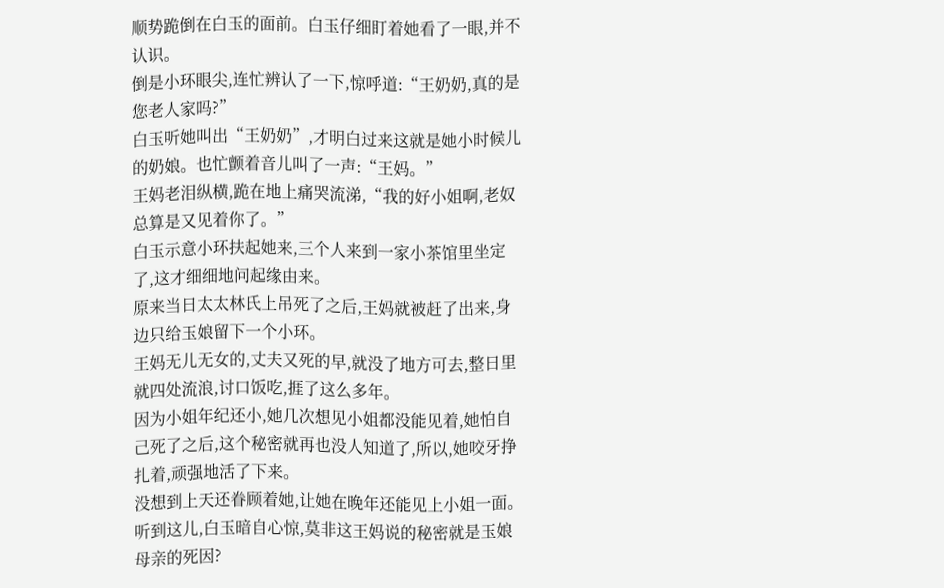顺势跪倒在白玉的面前。白玉仔细盯着她看了一眼,并不认识。
倒是小环眼尖,连忙辨认了一下,惊呼道:“王奶奶,真的是您老人家吗?”
白玉听她叫出“王奶奶”,才明白过来这就是她小时候儿的奶娘。也忙颤着音儿叫了一声:“王妈。”
王妈老泪纵横,跪在地上痛哭流涕,“我的好小姐啊,老奴总算是又见着你了。”
白玉示意小环扶起她来,三个人来到一家小茶馆里坐定了,这才细细地问起缘由来。
原来当日太太林氏上吊死了之后,王妈就被赶了出来,身边只给玉娘留下一个小环。
王妈无儿无女的,丈夫又死的早,就没了地方可去,整日里就四处流浪,讨口饭吃,捱了这么多年。
因为小姐年纪还小,她几次想见小姐都没能见着,她怕自己死了之后,这个秘密就再也没人知道了,所以,她咬牙挣扎着,顽强地活了下来。
没想到上天还眷顾着她,让她在晚年还能见上小姐一面。
听到这儿,白玉暗自心惊,莫非这王妈说的秘密就是玉娘母亲的死因?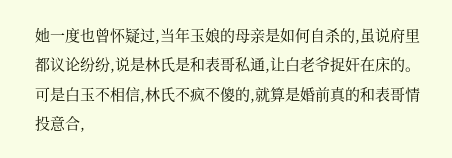她一度也曾怀疑过,当年玉娘的母亲是如何自杀的,虽说府里都议论纷纷,说是林氏是和表哥私通,让白老爷捉奸在床的。
可是白玉不相信,林氏不疯不傻的,就算是婚前真的和表哥情投意合,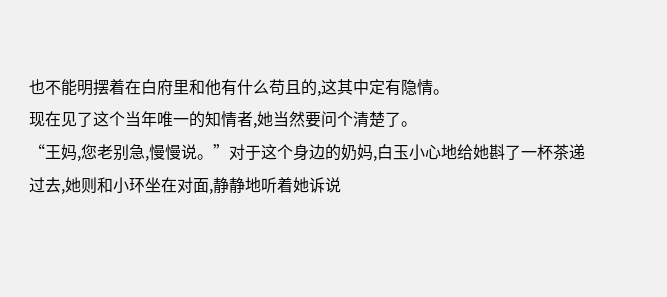也不能明摆着在白府里和他有什么苟且的,这其中定有隐情。
现在见了这个当年唯一的知情者,她当然要问个清楚了。
“王妈,您老别急,慢慢说。”对于这个身边的奶妈,白玉小心地给她斟了一杯茶递过去,她则和小环坐在对面,静静地听着她诉说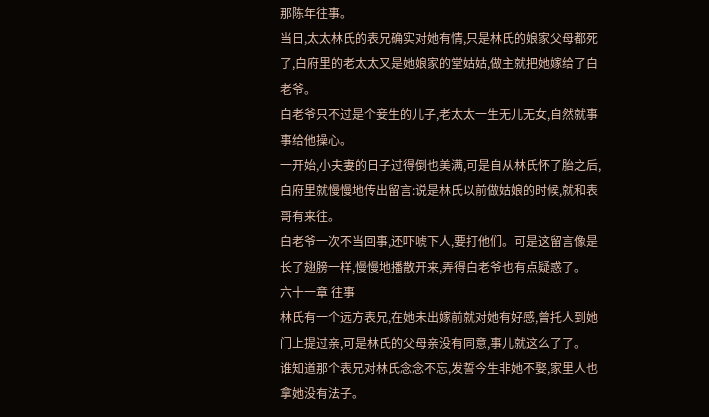那陈年往事。
当日,太太林氏的表兄确实对她有情,只是林氏的娘家父母都死了,白府里的老太太又是她娘家的堂姑姑,做主就把她嫁给了白老爷。
白老爷只不过是个妾生的儿子,老太太一生无儿无女,自然就事事给他操心。
一开始,小夫妻的日子过得倒也美满,可是自从林氏怀了胎之后,白府里就慢慢地传出留言:说是林氏以前做姑娘的时候,就和表哥有来往。
白老爷一次不当回事,还吓唬下人,要打他们。可是这留言像是长了翅膀一样,慢慢地播散开来,弄得白老爷也有点疑惑了。
六十一章 往事
林氏有一个远方表兄,在她未出嫁前就对她有好感,曾托人到她门上提过亲,可是林氏的父母亲没有同意,事儿就这么了了。
谁知道那个表兄对林氏念念不忘,发誓今生非她不娶,家里人也拿她没有法子。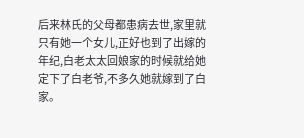后来林氏的父母都患病去世,家里就只有她一个女儿,正好也到了出嫁的年纪,白老太太回娘家的时候就给她定下了白老爷,不多久她就嫁到了白家。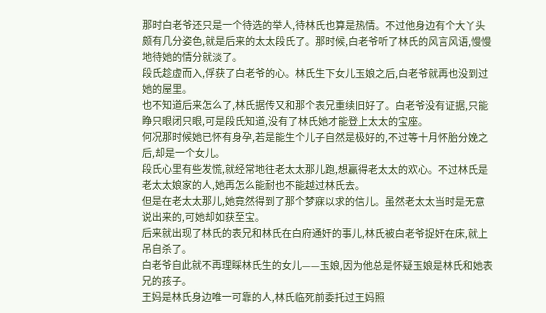那时白老爷还只是一个待选的举人,待林氏也算是热情。不过他身边有个大丫头颇有几分姿色,就是后来的太太段氏了。那时候,白老爷听了林氏的风言风语,慢慢地待她的情分就淡了。
段氏趁虚而入,俘获了白老爷的心。林氏生下女儿玉娘之后,白老爷就再也没到过她的屋里。
也不知道后来怎么了,林氏据传又和那个表兄重续旧好了。白老爷没有证据,只能睁只眼闭只眼,可是段氏知道,没有了林氏她才能登上太太的宝座。
何况那时候她已怀有身孕,若是能生个儿子自然是极好的,不过等十月怀胎分娩之后,却是一个女儿。
段氏心里有些发慌,就经常地往老太太那儿跑,想赢得老太太的欢心。不过林氏是老太太娘家的人,她再怎么能耐也不能越过林氏去。
但是在老太太那儿,她竟然得到了那个梦寐以求的信儿。虽然老太太当时是无意说出来的,可她却如获至宝。
后来就出现了林氏的表兄和林氏在白府通奸的事儿,林氏被白老爷捉奸在床,就上吊自杀了。
白老爷自此就不再理睬林氏生的女儿——玉娘,因为他总是怀疑玉娘是林氏和她表兄的孩子。
王妈是林氏身边唯一可靠的人,林氏临死前委托过王妈照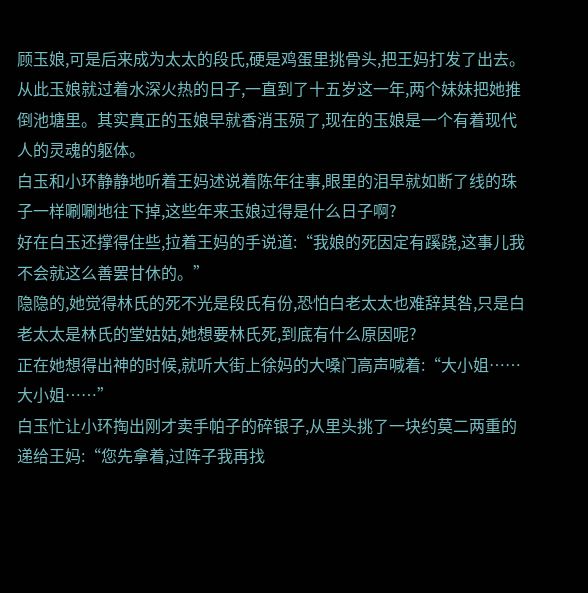顾玉娘,可是后来成为太太的段氏,硬是鸡蛋里挑骨头,把王妈打发了出去。
从此玉娘就过着水深火热的日子,一直到了十五岁这一年,两个妹妹把她推倒池塘里。其实真正的玉娘早就香消玉殒了,现在的玉娘是一个有着现代人的灵魂的躯体。
白玉和小环静静地听着王妈述说着陈年往事,眼里的泪早就如断了线的珠子一样唰唰地往下掉,这些年来玉娘过得是什么日子啊?
好在白玉还撑得住些,拉着王妈的手说道:“我娘的死因定有蹊跷,这事儿我不会就这么善罢甘休的。”
隐隐的,她觉得林氏的死不光是段氏有份,恐怕白老太太也难辞其咎,只是白老太太是林氏的堂姑姑,她想要林氏死,到底有什么原因呢?
正在她想得出神的时候,就听大街上徐妈的大嗓门高声喊着:“大小姐……大小姐……”
白玉忙让小环掏出刚才卖手帕子的碎银子,从里头挑了一块约莫二两重的递给王妈:“您先拿着,过阵子我再找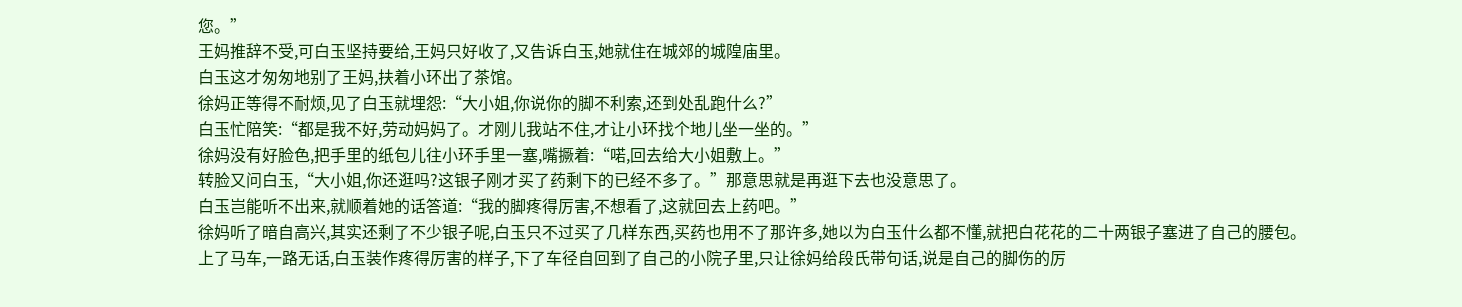您。”
王妈推辞不受,可白玉坚持要给,王妈只好收了,又告诉白玉,她就住在城郊的城隍庙里。
白玉这才匆匆地别了王妈,扶着小环出了茶馆。
徐妈正等得不耐烦,见了白玉就埋怨:“大小姐,你说你的脚不利索,还到处乱跑什么?”
白玉忙陪笑:“都是我不好,劳动妈妈了。才刚儿我站不住,才让小环找个地儿坐一坐的。”
徐妈没有好脸色,把手里的纸包儿往小环手里一塞,嘴撅着:“喏,回去给大小姐敷上。”
转脸又问白玉,“大小姐,你还逛吗?这银子刚才买了药剩下的已经不多了。”那意思就是再逛下去也没意思了。
白玉岂能听不出来,就顺着她的话答道:“我的脚疼得厉害,不想看了,这就回去上药吧。”
徐妈听了暗自高兴,其实还剩了不少银子呢,白玉只不过买了几样东西,买药也用不了那许多,她以为白玉什么都不懂,就把白花花的二十两银子塞进了自己的腰包。
上了马车,一路无话,白玉装作疼得厉害的样子,下了车径自回到了自己的小院子里,只让徐妈给段氏带句话,说是自己的脚伤的厉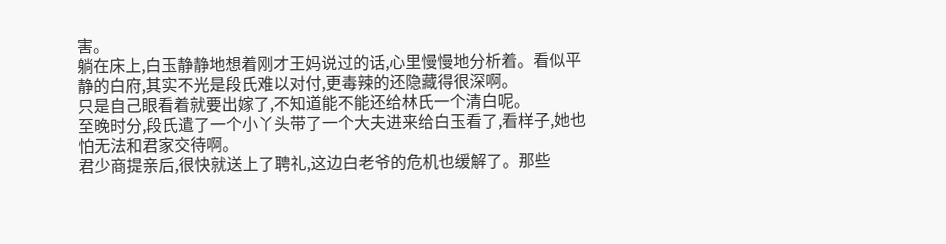害。
躺在床上,白玉静静地想着刚才王妈说过的话,心里慢慢地分析着。看似平静的白府,其实不光是段氏难以对付,更毒辣的还隐藏得很深啊。
只是自己眼看着就要出嫁了,不知道能不能还给林氏一个清白呢。
至晚时分,段氏遣了一个小丫头带了一个大夫进来给白玉看了,看样子,她也怕无法和君家交待啊。
君少商提亲后,很快就送上了聘礼,这边白老爷的危机也缓解了。那些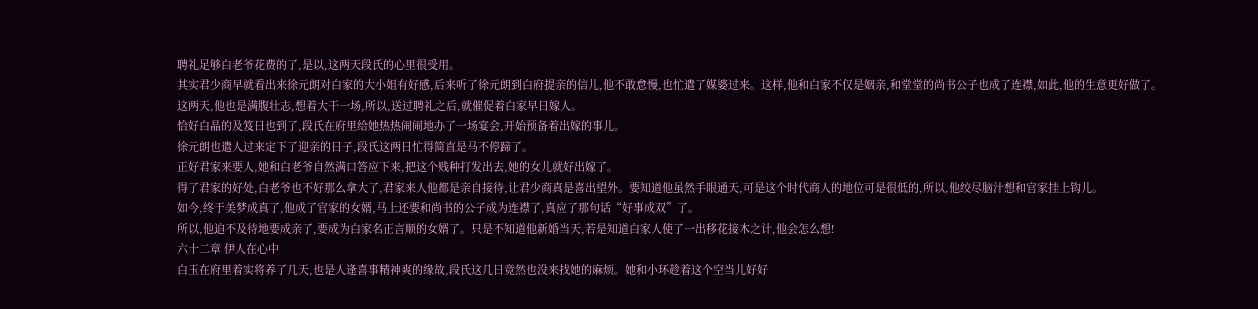聘礼足够白老爷花费的了,是以,这两天段氏的心里很受用。
其实君少商早就看出来徐元朗对白家的大小姐有好感,后来听了徐元朗到白府提亲的信儿,他不敢怠慢,也忙遣了媒婆过来。这样,他和白家不仅是姻亲,和堂堂的尚书公子也成了连襟,如此,他的生意更好做了。
这两天,他也是满腹壮志,想着大干一场,所以,送过聘礼之后,就催促着白家早日嫁人。
恰好白晶的及笈日也到了,段氏在府里给她热热闹闹地办了一场宴会,开始预备着出嫁的事儿。
徐元朗也遣人过来定下了迎亲的日子,段氏这两日忙得简直是马不停蹄了。
正好君家来要人,她和白老爷自然满口答应下来,把这个贱种打发出去,她的女儿就好出嫁了。
得了君家的好处,白老爷也不好那么拿大了,君家来人他都是亲自接待,让君少商真是喜出望外。要知道他虽然手眼通天,可是这个时代商人的地位可是很低的,所以,他绞尽脑汁想和官家挂上钩儿。
如今,终于美梦成真了,他成了官家的女婿,马上还要和尚书的公子成为连襟了,真应了那句话“好事成双”了。
所以,他迫不及待地要成亲了,要成为白家名正言顺的女婿了。只是不知道他新婚当天,若是知道白家人使了一出移花接木之计,他会怎么想!
六十二章 伊人在心中
白玉在府里着实将养了几天,也是人逢喜事精神爽的缘故,段氏这几日竟然也没来找她的麻烦。她和小环趁着这个空当儿好好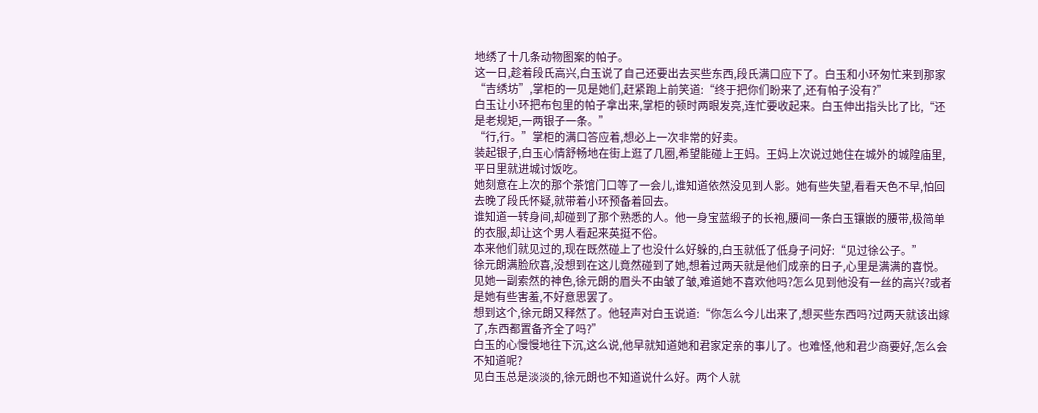地绣了十几条动物图案的帕子。
这一日,趁着段氏高兴,白玉说了自己还要出去买些东西,段氏满口应下了。白玉和小环匆忙来到那家“吉绣坊”,掌柜的一见是她们,赶紧跑上前笑道:“终于把你们盼来了,还有帕子没有?”
白玉让小环把布包里的帕子拿出来,掌柜的顿时两眼发亮,连忙要收起来。白玉伸出指头比了比,“还是老规矩,一两银子一条。”
“行,行。”掌柜的满口答应着,想必上一次非常的好卖。
装起银子,白玉心情舒畅地在街上逛了几圈,希望能碰上王妈。王妈上次说过她住在城外的城隍庙里,平日里就进城讨饭吃。
她刻意在上次的那个茶馆门口等了一会儿,谁知道依然没见到人影。她有些失望,看看天色不早,怕回去晚了段氏怀疑,就带着小环预备着回去。
谁知道一转身间,却碰到了那个熟悉的人。他一身宝蓝缎子的长袍,腰间一条白玉镶嵌的腰带,极简单的衣服,却让这个男人看起来英挺不俗。
本来他们就见过的,现在既然碰上了也没什么好躲的,白玉就低了低身子问好:“见过徐公子。”
徐元朗满脸欣喜,没想到在这儿竟然碰到了她,想着过两天就是他们成亲的日子,心里是满满的喜悦。
见她一副索然的神色,徐元朗的眉头不由皱了皱,难道她不喜欢他吗?怎么见到他没有一丝的高兴?或者是她有些害羞,不好意思罢了。
想到这个,徐元朗又释然了。他轻声对白玉说道:“你怎么今儿出来了,想买些东西吗?过两天就该出嫁了,东西都置备齐全了吗?”
白玉的心慢慢地往下沉,这么说,他早就知道她和君家定亲的事儿了。也难怪,他和君少商要好,怎么会不知道呢?
见白玉总是淡淡的,徐元朗也不知道说什么好。两个人就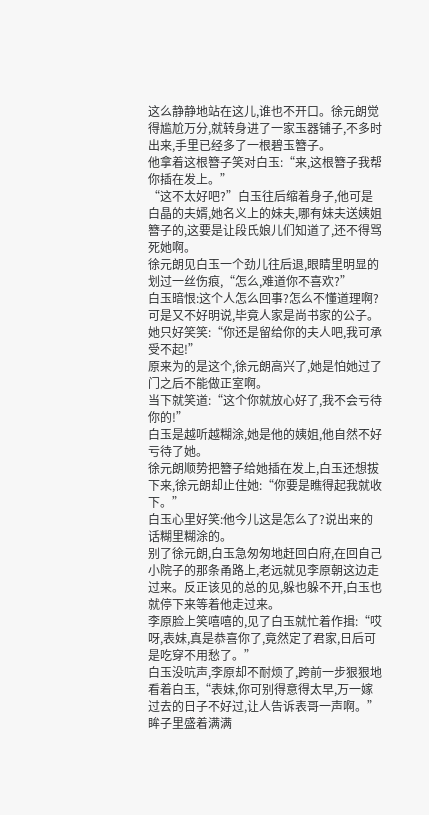这么静静地站在这儿,谁也不开口。徐元朗觉得尴尬万分,就转身进了一家玉器铺子,不多时出来,手里已经多了一根碧玉簪子。
他拿着这根簪子笑对白玉:“来,这根簪子我帮你插在发上。”
“这不太好吧?”白玉往后缩着身子,他可是白晶的夫婿,她名义上的妹夫,哪有妹夫送姨姐簪子的,这要是让段氏娘儿们知道了,还不得骂死她啊。
徐元朗见白玉一个劲儿往后退,眼睛里明显的划过一丝伤痕,“怎么,难道你不喜欢?”
白玉暗恨:这个人怎么回事?怎么不懂道理啊?可是又不好明说,毕竟人家是尚书家的公子。
她只好笑笑:“你还是留给你的夫人吧,我可承受不起!”
原来为的是这个,徐元朗高兴了,她是怕她过了门之后不能做正室啊。
当下就笑道:“这个你就放心好了,我不会亏待你的!”
白玉是越听越糊涂,她是他的姨姐,他自然不好亏待了她。
徐元朗顺势把簪子给她插在发上,白玉还想拔下来,徐元朗却止住她:“你要是瞧得起我就收下。”
白玉心里好笑:他今儿这是怎么了?说出来的话糊里糊涂的。
别了徐元朗,白玉急匆匆地赶回白府,在回自己小院子的那条甬路上,老远就见李原朝这边走过来。反正该见的总的见,躲也躲不开,白玉也就停下来等着他走过来。
李原脸上笑嘻嘻的,见了白玉就忙着作揖:“哎呀,表妹,真是恭喜你了,竟然定了君家,日后可是吃穿不用愁了。”
白玉没吭声,李原却不耐烦了,跨前一步狠狠地看着白玉,“表妹,你可别得意得太早,万一嫁过去的日子不好过,让人告诉表哥一声啊。”眸子里盛着满满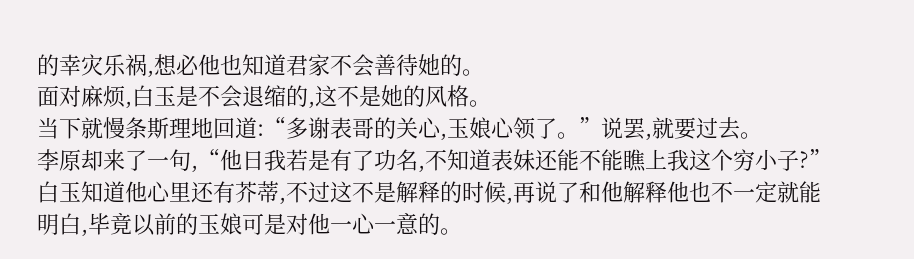的幸灾乐祸,想必他也知道君家不会善待她的。
面对麻烦,白玉是不会退缩的,这不是她的风格。
当下就慢条斯理地回道:“多谢表哥的关心,玉娘心领了。”说罢,就要过去。
李原却来了一句,“他日我若是有了功名,不知道表妹还能不能瞧上我这个穷小子?”
白玉知道他心里还有芥蒂,不过这不是解释的时候,再说了和他解释他也不一定就能明白,毕竟以前的玉娘可是对他一心一意的。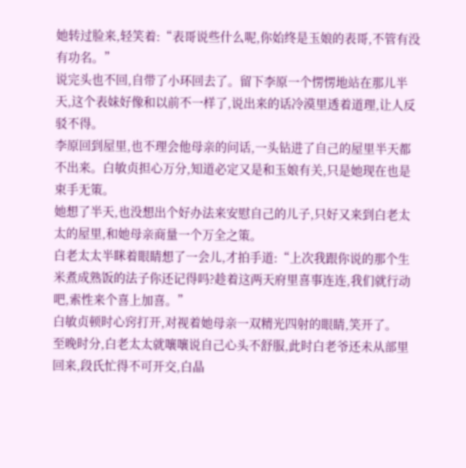她转过脸来,轻笑着:“表哥说些什么呢,你始终是玉娘的表哥,不管有没有功名。”
说完头也不回,自带了小环回去了。留下李原一个愣愣地站在那儿半天,这个表妹好像和以前不一样了,说出来的话冷漠里透着道理,让人反驳不得。
李原回到屋里,也不理会他母亲的问话,一头钻进了自己的屋里半天都不出来。白敏贞担心万分,知道必定又是和玉娘有关,只是她现在也是束手无策。
她想了半天,也没想出个好办法来安慰自己的儿子,只好又来到白老太太的屋里,和她母亲商量一个万全之策。
白老太太半眯着眼睛想了一会儿,才拍手道:“上次我跟你说的那个生米煮成熟饭的法子你还记得吗?趁着这两天府里喜事连连,我们就行动吧,索性来个喜上加喜。”
白敏贞顿时心窍打开,对视着她母亲一双精光四射的眼睛,笑开了。
至晚时分,白老太太就嚷嚷说自己心头不舒服,此时白老爷还未从部里回来,段氏忙得不可开交,白晶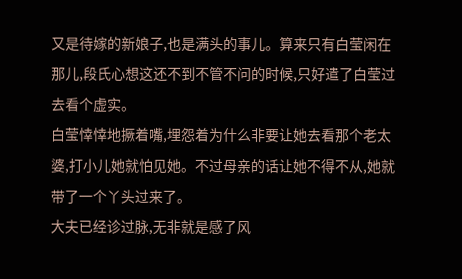又是待嫁的新娘子,也是满头的事儿。算来只有白莹闲在那儿,段氏心想这还不到不管不问的时候,只好遣了白莹过去看个虚实。
白莹悻悻地撅着嘴,埋怨着为什么非要让她去看那个老太婆,打小儿她就怕见她。不过母亲的话让她不得不从,她就带了一个丫头过来了。
大夫已经诊过脉,无非就是感了风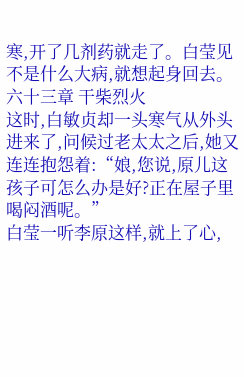寒,开了几剂药就走了。白莹见不是什么大病,就想起身回去。
六十三章 干柴烈火
这时,白敏贞却一头寒气从外头进来了,问候过老太太之后,她又连连抱怨着:“娘,您说,原儿这孩子可怎么办是好?正在屋子里喝闷酒呢。”
白莹一听李原这样,就上了心,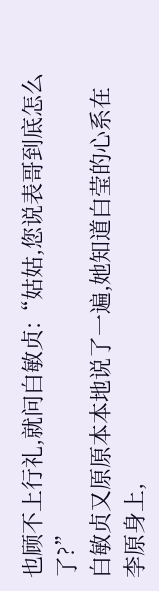也顾不上行礼,就问白敏贞:“姑姑,您说表哥到底怎么了?”
白敏贞又原原本本地说了一遍,她知道白莹的心系在李原身上,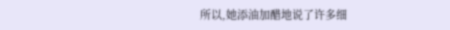所以,她添油加醋地说了许多细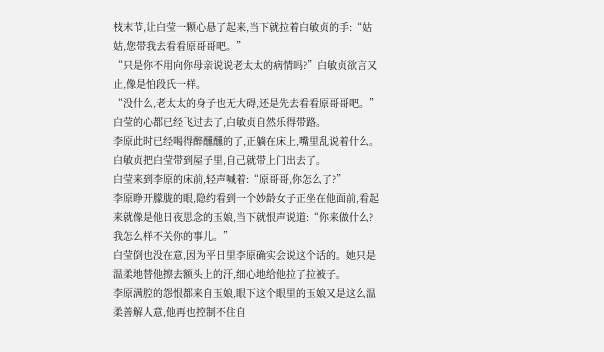枝末节,让白莹一颗心悬了起来,当下就拉着白敏贞的手:“姑姑,您带我去看看原哥哥吧。”
“只是你不用向你母亲说说老太太的病情吗?”白敏贞欲言又止,像是怕段氏一样。
“没什么,老太太的身子也无大碍,还是先去看看原哥哥吧。”白莹的心都已经飞过去了,白敏贞自然乐得带路。
李原此时已经喝得醉醺醺的了,正躺在床上,嘴里乱说着什么。白敏贞把白莹带到屋子里,自己就带上门出去了。
白莹来到李原的床前,轻声喊着:“原哥哥,你怎么了?”
李原睁开朦胧的眼,隐约看到一个妙龄女子正坐在他面前,看起来就像是他日夜思念的玉娘,当下就恨声说道:“你来做什么?我怎么样不关你的事儿。”
白莹倒也没在意,因为平日里李原确实会说这个话的。她只是温柔地替他擦去额头上的汗,细心地给他拉了拉被子。
李原满腔的怨恨都来自玉娘,眼下这个眼里的玉娘又是这么温柔善解人意,他再也控制不住自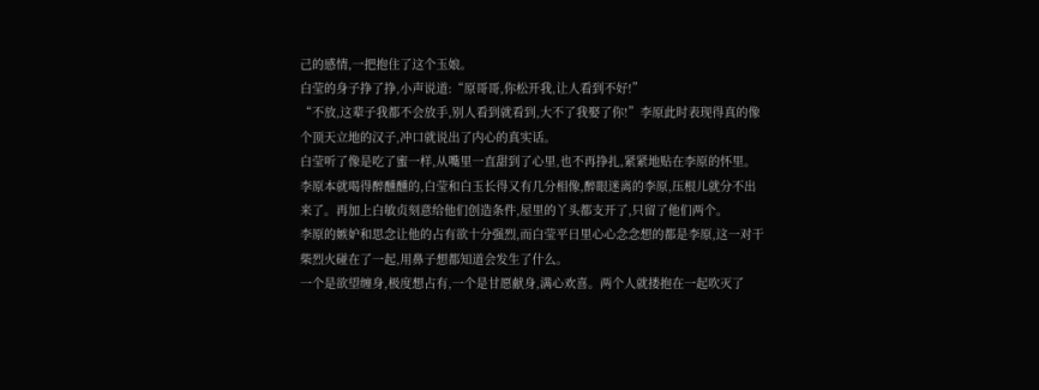己的感情,一把抱住了这个玉娘。
白莹的身子挣了挣,小声说道:“原哥哥,你松开我,让人看到不好!”
“不放,这辈子我都不会放手,别人看到就看到,大不了我娶了你!”李原此时表现得真的像个顶天立地的汉子,冲口就说出了内心的真实话。
白莹听了像是吃了蜜一样,从嘴里一直甜到了心里,也不再挣扎,紧紧地贴在李原的怀里。
李原本就喝得醉醺醺的,白莹和白玉长得又有几分相像,醉眼迷离的李原,压根儿就分不出来了。再加上白敏贞刻意给他们创造条件,屋里的丫头都支开了,只留了他们两个。
李原的嫉妒和思念让他的占有欲十分强烈,而白莹平日里心心念念想的都是李原,这一对干柴烈火碰在了一起,用鼻子想都知道会发生了什么。
一个是欲望缠身,极度想占有,一个是甘愿献身,满心欢喜。两个人就搂抱在一起吹灭了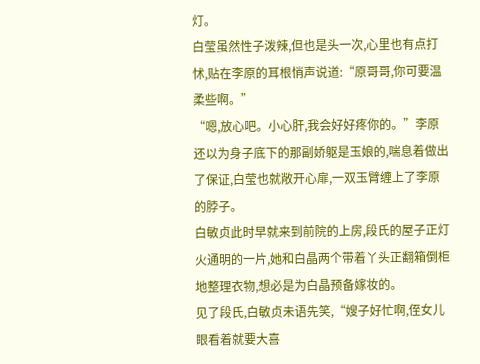灯。
白莹虽然性子泼辣,但也是头一次,心里也有点打怵,贴在李原的耳根悄声说道:“原哥哥,你可要温柔些啊。”
“嗯,放心吧。小心肝,我会好好疼你的。”李原还以为身子底下的那副娇躯是玉娘的,喘息着做出了保证,白莹也就敞开心扉,一双玉臂缠上了李原的脖子。
白敏贞此时早就来到前院的上房,段氏的屋子正灯火通明的一片,她和白晶两个带着丫头正翻箱倒柜地整理衣物,想必是为白晶预备嫁妆的。
见了段氏,白敏贞未语先笑,“嫂子好忙啊,侄女儿眼看着就要大喜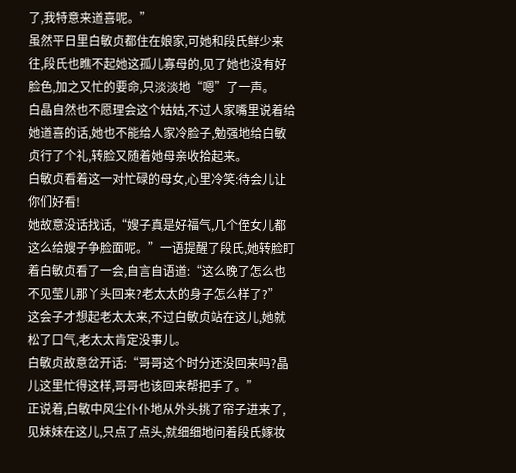了,我特意来道喜呢。”
虽然平日里白敏贞都住在娘家,可她和段氏鲜少来往,段氏也瞧不起她这孤儿寡母的,见了她也没有好脸色,加之又忙的要命,只淡淡地“嗯”了一声。
白晶自然也不愿理会这个姑姑,不过人家嘴里说着给她道喜的话,她也不能给人家冷脸子,勉强地给白敏贞行了个礼,转脸又随着她母亲收拾起来。
白敏贞看着这一对忙碌的母女,心里冷笑:待会儿让你们好看!
她故意没话找话,“嫂子真是好福气,几个侄女儿都这么给嫂子争脸面呢。”一语提醒了段氏,她转脸盯着白敏贞看了一会,自言自语道:“这么晚了怎么也不见莹儿那丫头回来?老太太的身子怎么样了?”
这会子才想起老太太来,不过白敏贞站在这儿,她就松了口气,老太太肯定没事儿。
白敏贞故意岔开话:“哥哥这个时分还没回来吗?晶儿这里忙得这样,哥哥也该回来帮把手了。”
正说着,白敏中风尘仆仆地从外头挑了帘子进来了,见妹妹在这儿,只点了点头,就细细地问着段氏嫁妆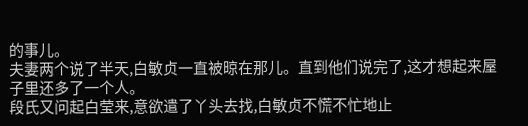的事儿。
夫妻两个说了半天,白敏贞一直被晾在那儿。直到他们说完了,这才想起来屋子里还多了一个人。
段氏又问起白莹来,意欲遣了丫头去找,白敏贞不慌不忙地止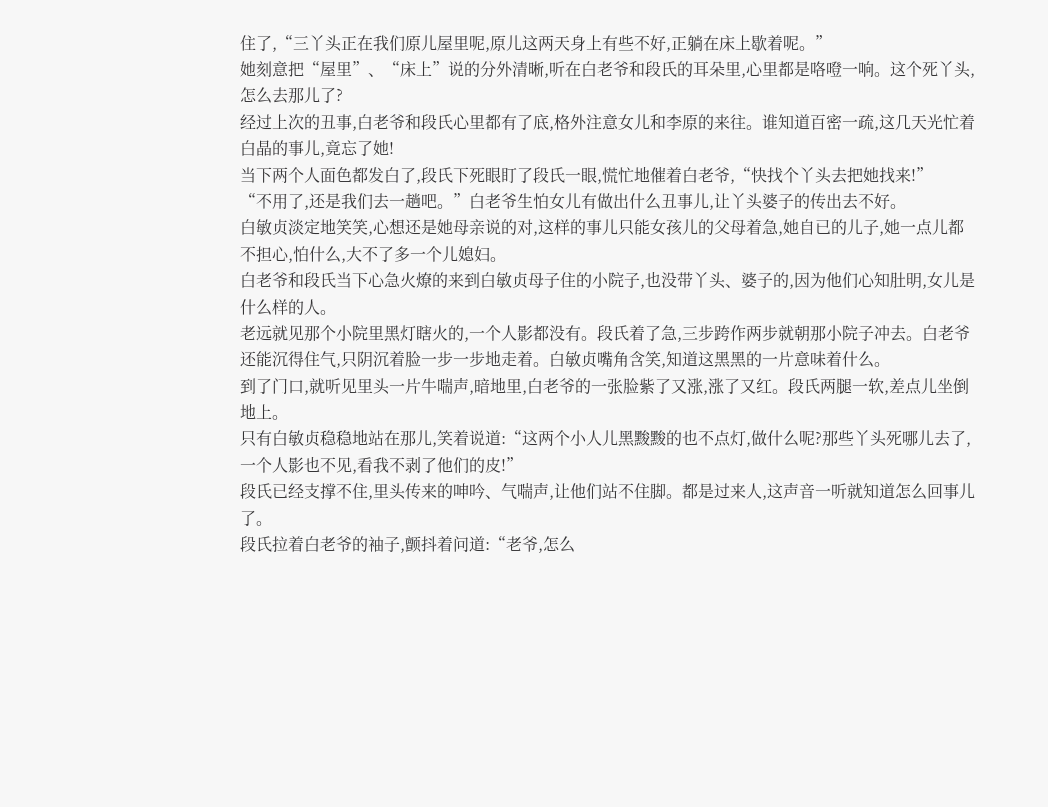住了,“三丫头正在我们原儿屋里呢,原儿这两天身上有些不好,正躺在床上歇着呢。”
她刻意把“屋里”、“床上”说的分外清晰,听在白老爷和段氏的耳朵里,心里都是咯噔一响。这个死丫头,怎么去那儿了?
经过上次的丑事,白老爷和段氏心里都有了底,格外注意女儿和李原的来往。谁知道百密一疏,这几天光忙着白晶的事儿,竟忘了她!
当下两个人面色都发白了,段氏下死眼盯了段氏一眼,慌忙地催着白老爷,“快找个丫头去把她找来!”
“不用了,还是我们去一趟吧。”白老爷生怕女儿有做出什么丑事儿,让丫头婆子的传出去不好。
白敏贞淡定地笑笑,心想还是她母亲说的对,这样的事儿只能女孩儿的父母着急,她自已的儿子,她一点儿都不担心,怕什么,大不了多一个儿媳妇。
白老爷和段氏当下心急火燎的来到白敏贞母子住的小院子,也没带丫头、婆子的,因为他们心知肚明,女儿是什么样的人。
老远就见那个小院里黑灯瞎火的,一个人影都没有。段氏着了急,三步跨作两步就朝那小院子冲去。白老爷还能沉得住气,只阴沉着脸一步一步地走着。白敏贞嘴角含笑,知道这黑黑的一片意味着什么。
到了门口,就听见里头一片牛喘声,暗地里,白老爷的一张脸紫了又涨,涨了又红。段氏两腿一软,差点儿坐倒地上。
只有白敏贞稳稳地站在那儿,笑着说道:“这两个小人儿黑黢黢的也不点灯,做什么呢?那些丫头死哪儿去了,一个人影也不见,看我不剥了他们的皮!”
段氏已经支撑不住,里头传来的呻吟、气喘声,让他们站不住脚。都是过来人,这声音一听就知道怎么回事儿了。
段氏拉着白老爷的袖子,颤抖着问道:“老爷,怎么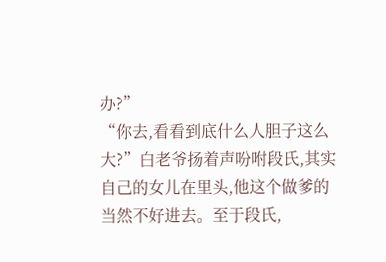办?”
“你去,看看到底什么人胆子这么大?”白老爷扬着声吩咐段氏,其实自己的女儿在里头,他这个做爹的当然不好进去。至于段氏,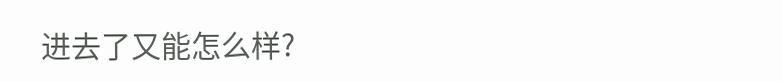进去了又能怎么样?